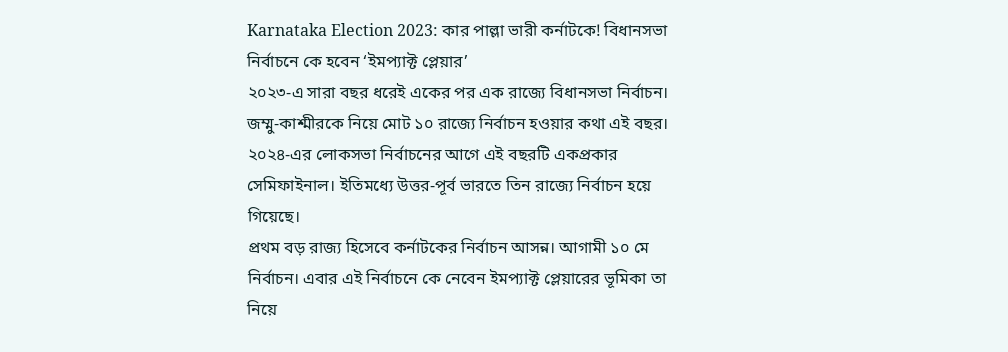Karnataka Election 2023: কার পাল্লা ভারী কর্নাটকে! বিধানসভা নির্বাচনে কে হবেন ‘ইমপ্যাক্ট প্লেয়ার’
২০২৩-এ সারা বছর ধরেই একের পর এক রাজ্যে বিধানসভা নির্বাচন। জম্মু-কাশ্মীরকে নিয়ে মোট ১০ রাজ্যে নির্বাচন হওয়ার কথা এই বছর। ২০২৪-এর লোকসভা নির্বাচনের আগে এই বছরটি একপ্রকার সেমিফাইনাল। ইতিমধ্যে উত্তর-পূর্ব ভারতে তিন রাজ্যে নির্বাচন হয়ে গিয়েছে।
প্রথম বড় রাজ্য হিসেবে কর্নাটকের নির্বাচন আসন্ন। আগামী ১০ মে নির্বাচন। এবার এই নির্বাচনে কে নেবেন ইমপ্যাক্ট প্লেয়ারের ভূমিকা তা নিয়ে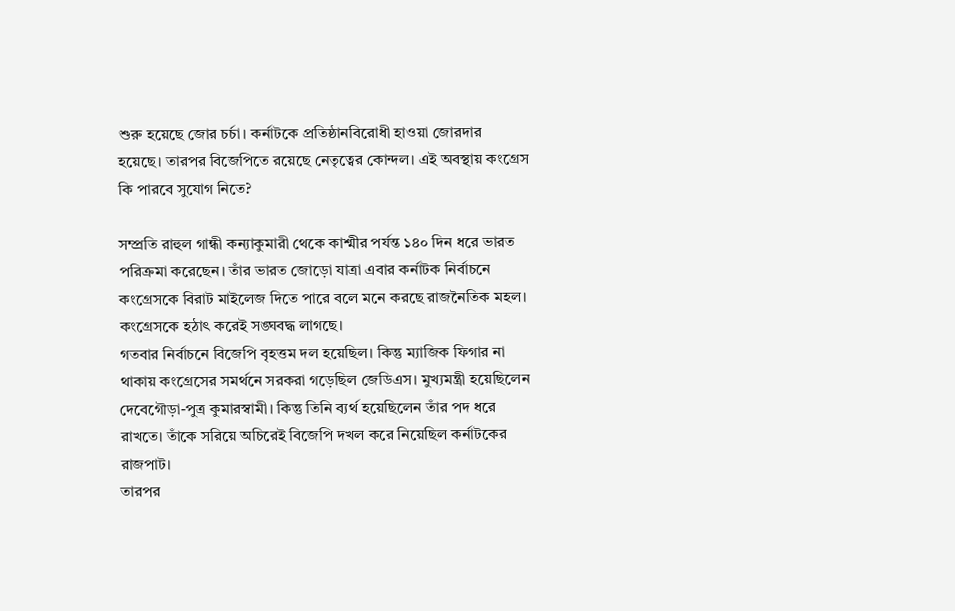শুরু হয়েছে জোর চর্চা। কর্নাটকে প্রতিষ্ঠানবিরোধী হাওয়া জোরদার হয়েছে। তারপর বিজেপিতে রয়েছে নেতৃত্বের কোন্দল। এই অবস্থায় কংগ্রেস কি পারবে সুযোগ নিতে?

সম্প্রতি রাহুল গান্ধী কন্যাকুমারী থেকে কাশ্মীর পর্যন্ত ১৪০ দিন ধরে ভারত পরিক্রমা করেছেন। তাঁর ভারত জোড়ো যাত্রা এবার কর্নাটক নির্বাচনে কংগ্রেসকে বিরাট মাইলেজ দিতে পারে বলে মনে করছে রাজনৈতিক মহল। কংগ্রেসকে হঠাৎ করেই সঙ্ঘবদ্ধ লাগছে।
গতবার নির্বাচনে বিজেপি বৃহত্তম দল হয়েছিল। কিন্তু ম্যাজিক ফিগার না থাকায় কংগ্রেসের সমর্থনে সরকরা গড়েছিল জেডিএস। মুখ্যমন্ত্রী হয়েছিলেন দেবেগৌড়া-পুত্র কুমারস্বামী। কিন্তু তিনি ব্যর্থ হয়েছিলেন তাঁর পদ ধরে রাখতে। তাঁকে সরিয়ে অচিরেই বিজেপি দখল করে নিয়েছিল কর্নাটকের রাজপাট।
তারপর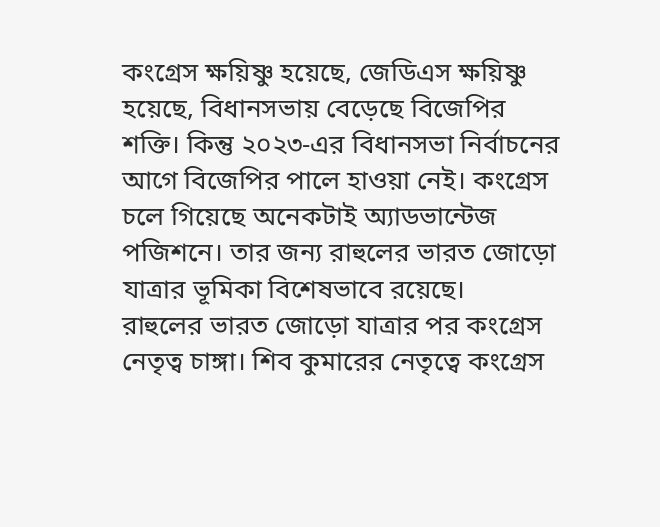কংগ্রেস ক্ষয়িষ্ণু হয়েছে, জেডিএস ক্ষয়িষ্ণু হয়েছে, বিধানসভায় বেড়েছে বিজেপির শক্তি। কিন্তু ২০২৩-এর বিধানসভা নির্বাচনের আগে বিজেপির পালে হাওয়া নেই। কংগ্রেস চলে গিয়েছে অনেকটাই অ্যাডভান্টেজ পজিশনে। তার জন্য রাহুলের ভারত জোড়ো যাত্রার ভূমিকা বিশেষভাবে রয়েছে।
রাহুলের ভারত জোড়ো যাত্রার পর কংগ্রেস নেতৃত্ব চাঙ্গা। শিব কুমারের নেতৃত্বে কংগ্রেস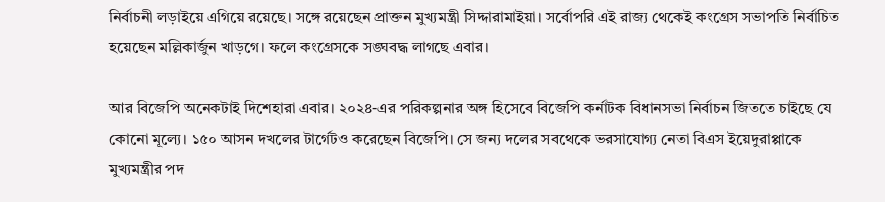নির্বাচনী লড়াইয়ে এগিয়ে রয়েছে। সঙ্গে রয়েছেন প্রাক্তন মুখ্যমন্ত্রী সিদ্দারামাইয়া। সর্বোপরি এই রাজ্য থেকেই কংগ্রেস সভাপতি নির্বাচিত হয়েছেন মল্লিকার্জুন খাড়গে। ফলে কংগ্রেসকে সঙ্ঘবদ্ধ লাগছে এবার।

আর বিজেপি অনেকটাই দিশেহারা এবার। ২০২৪-এর পরিকল্পনার অঙ্গ হিসেবে বিজেপি কর্নাটক বিধানসভা নির্বাচন জিততে চাইছে যে কোনো মূল্যে। ১৫০ আসন দখলের টার্গেটও করেছেন বিজেপি। সে জন্য দলের সবথেকে ভরসাযোগ্য নেতা বিএস ইয়েদুরাপ্পাকে মুখ্যমন্ত্রীর পদ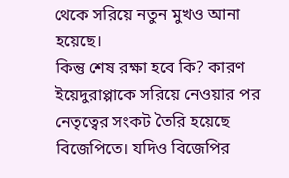থেকে সরিয়ে নতুন মুখও আনা হয়েছে।
কিন্তু শেষ রক্ষা হবে কি? কারণ ইয়েদুরাপ্পাকে সরিয়ে নেওয়ার পর নেতৃত্বের সংকট তৈরি হয়েছে বিজেপিতে। যদিও বিজেপির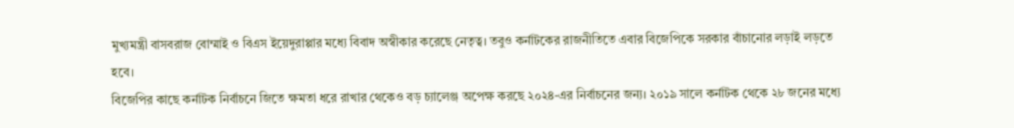মুখ্যমন্ত্রী বাসবরাজ বোম্মাই ও বিএস ইয়েদুরাপ্পার মধ্যে বিবাদ অস্বীকার করেছে নেতৃত্ব। তবুও কর্নাটকের রাজনীতিতে এবার বিজেপিকে সরকার বাঁচানোর লড়াই লড়তে হবে।
বিজেপির কাছে কর্নাটক নির্বাচনে জিতে ক্ষমতা ধরে রাখার থেকেও বড় চ্যালেঞ্জ অপেক্ষ করছে ২০২৪-এর নির্বাচনের জন্য। ২০১৯ সালে কর্নাটক থেকে ২৮ জনের মধ্যে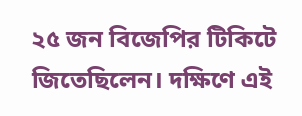২৫ জন বিজেপির টিকিটে জিতেছিলেন। দক্ষিণে এই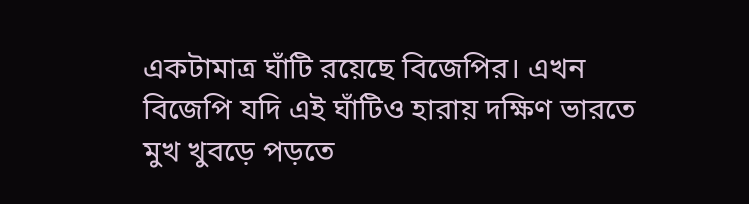একটামাত্র ঘাঁটি রয়েছে বিজেপির। এখন বিজেপি যদি এই ঘাঁটিও হারায় দক্ষিণ ভারতে মুখ খুবড়ে পড়তে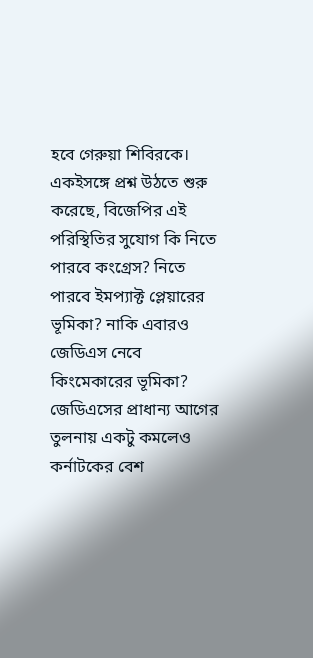হবে গেরুয়া শিবিরকে।
একইসঙ্গে প্রশ্ন উঠতে শুরু করেছে, বিজেপির এই পরিস্থিতির সুযোগ কি নিতে পারবে কংগ্রেস? নিতে পারবে ইমপ্যাক্ট প্লেয়ারের ভূমিকা? নাকি এবারও জেডিএস নেবে কিংমেকারের ভূমিকা? জেডিএসের প্রাধান্য আগের তুলনায় একটু কমলেও কর্নাটকের বেশ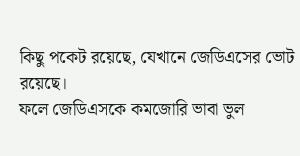কিছু পকেট রয়েছে, যেখানে জেডিএসের ভোট রয়েছে।
ফলে জেডিএসকে কমজোরি ভাবা ভুল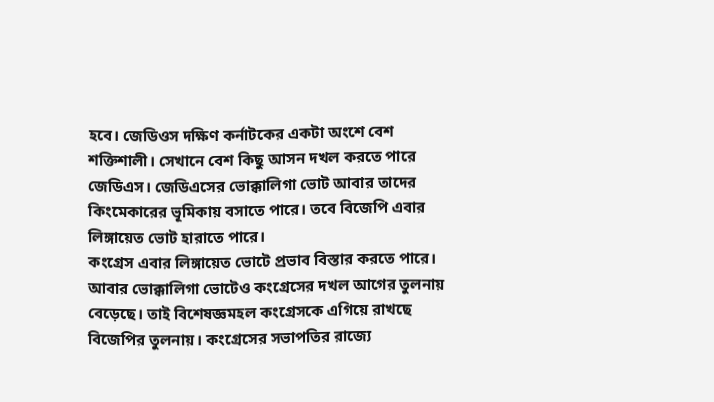হবে। জেডিওস দক্ষিণ কর্নাটকের একটা অংশে বেশ শক্তিশালী। সেখানে বেশ কিছু আসন দখল করতে পারে জেডিএস। জেডিএসের ভোক্কালিগা ভোট আবার তাদের কিংমেকারের ভূমিকায় বসাতে পারে। তবে বিজেপি এবার লিঙ্গায়েত ভোট হারাতে পারে।
কংগ্রেস এবার লিঙ্গায়েত ভোটে প্রভাব বিস্তার করতে পারে। আবার ভোক্কালিগা ভোটেও কংগ্রেসের দখল আগের তুলনায় বেড়েছে। তাই বিশেষজ্ঞমহল কংগ্রেসকে এগিয়ে রাখছে বিজেপির তুলনায়। কংগ্রেসের সভাপতির রাজ্যে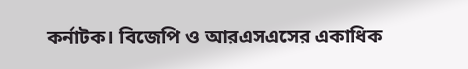কর্নাটক। বিজেপি ও আরএসএসের একাধিক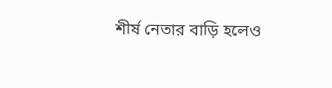শীর্ষ নেতার বাড়ি হলেও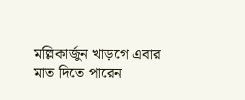মল্লিকার্জুন খাড়গে এবার মাত দিতে পারেন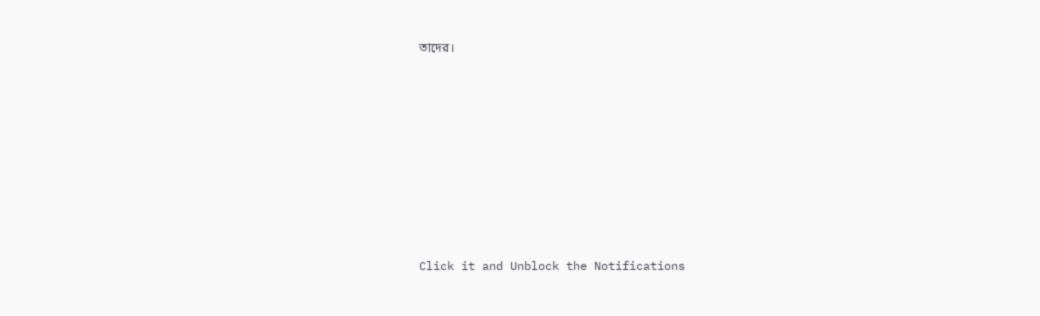তাদের।












Click it and Unblock the Notifications